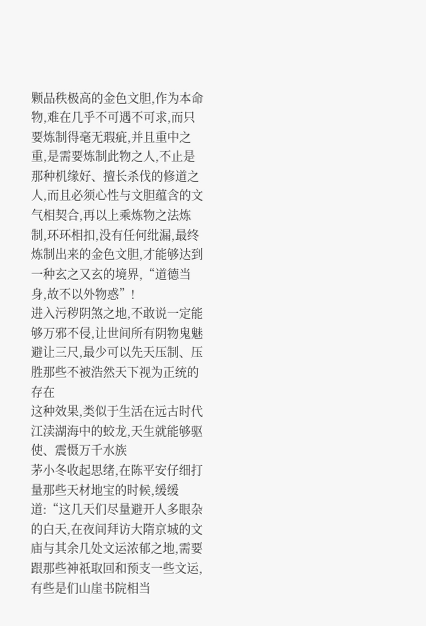颗品秩极高的金色文胆,作为本命物,难在几乎不可遇不可求,而只要炼制得毫无瑕疵,并且重中之重,是需要炼制此物之人,不止是那种机缘好、擅长杀伐的修道之人,而且必须心性与文胆蕴含的文气相契合,再以上乘炼物之法炼制,环环相扣,没有任何纰漏,最终炼制出来的金色文胆,才能够达到一种玄之又玄的境界,“道德当身,故不以外物惑”!
进入污秽阴煞之地,不敢说一定能够万邪不侵,让世间所有阴物鬼魅避让三尺,最少可以先天压制、压胜那些不被浩然天下视为正统的存在
这种效果,类似于生活在远古时代江渎湖海中的蛟龙,天生就能够驱使、震慑万千水族
茅小冬收起思绪,在陈平安仔细打量那些天材地宝的时候,缓缓道:“这几天们尽量避开人多眼杂的白天,在夜间拜访大隋京城的文庙与其余几处文运浓郁之地,需要跟那些神祇取回和预支一些文运,有些是们山崖书院相当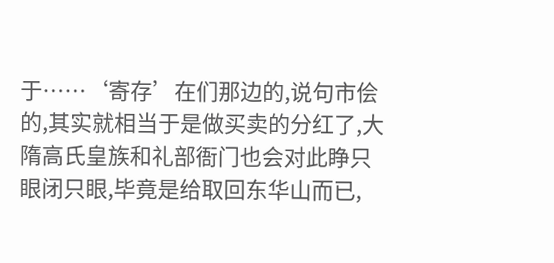于……‘寄存’在们那边的,说句市侩的,其实就相当于是做买卖的分红了,大隋高氏皇族和礼部衙门也会对此睁只眼闭只眼,毕竟是给取回东华山而已,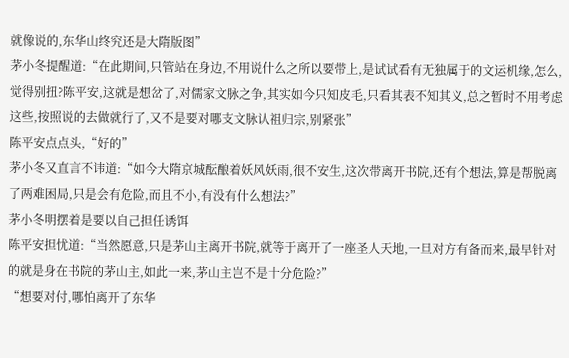就像说的,东华山终究还是大隋版图”
茅小冬提醒道:“在此期间,只管站在身边,不用说什么之所以要带上,是试试看有无独属于的文运机缘,怎么,觉得别扭?陈平安,这就是想岔了,对儒家文脉之争,其实如今只知皮毛,只看其表不知其义,总之暂时不用考虑这些,按照说的去做就行了,又不是要对哪支文脉认祖归宗,别紧张”
陈平安点点头,“好的”
茅小冬又直言不讳道:“如今大隋京城酝酿着妖风妖雨,很不安生,这次带离开书院,还有个想法,算是帮脱离了两难困局,只是会有危险,而且不小,有没有什么想法?”
茅小冬明摆着是要以自己担任诱饵
陈平安担忧道:“当然愿意,只是茅山主离开书院,就等于离开了一座圣人天地,一旦对方有备而来,最早针对的就是身在书院的茅山主,如此一来,茅山主岂不是十分危险?”
“想要对付,哪怕离开了东华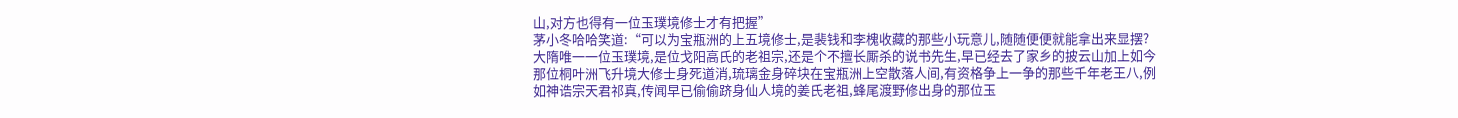山,对方也得有一位玉璞境修士才有把握”
茅小冬哈哈笑道:“可以为宝瓶洲的上五境修士,是裴钱和李槐收藏的那些小玩意儿,随随便便就能拿出来显摆?大隋唯一一位玉璞境,是位戈阳高氏的老祖宗,还是个不擅长厮杀的说书先生,早已经去了家乡的披云山加上如今那位桐叶洲飞升境大修士身死道消,琉璃金身碎块在宝瓶洲上空散落人间,有资格争上一争的那些千年老王八,例如神诰宗天君祁真,传闻早已偷偷跻身仙人境的姜氏老祖,蜂尾渡野修出身的那位玉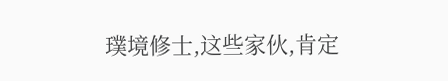璞境修士,这些家伙,肯定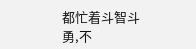都忙着斗智斗勇,不